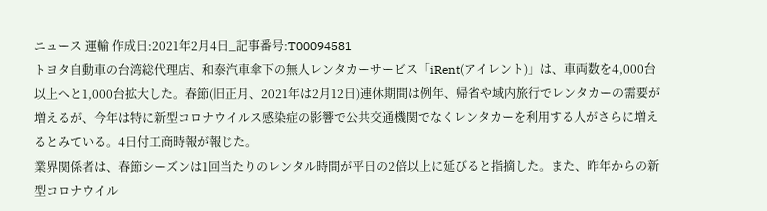ニュース 運輸 作成日:2021年2月4日_記事番号:T00094581
トヨタ自動車の台湾総代理店、和泰汽車傘下の無人レンタカーサービス「iRent(アイレント)」は、車両数を4,000台以上へと1,000台拡大した。春節(旧正月、2021年は2月12日)連休期間は例年、帰省や域内旅行でレンタカーの需要が増えるが、今年は特に新型コロナウイルス感染症の影響で公共交通機関でなくレンタカーを利用する人がさらに増えるとみている。4日付工商時報が報じた。
業界関係者は、春節シーズンは1回当たりのレンタル時間が平日の2倍以上に延びると指摘した。また、昨年からの新型コロナウイル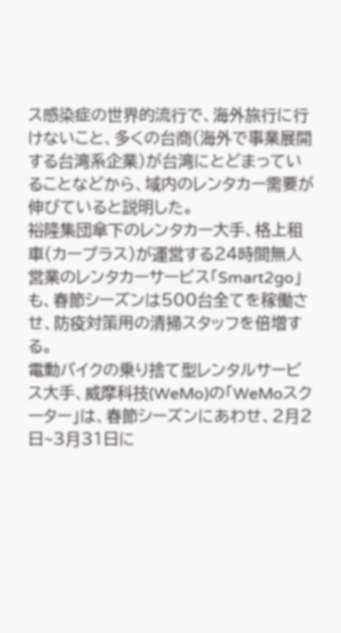ス感染症の世界的流行で、海外旅行に行けないこと、多くの台商(海外で事業展開する台湾系企業)が台湾にとどまっていることなどから、域内のレンタカー需要が伸びていると説明した。
裕隆集団傘下のレンタカー大手、格上租車(カープラス)が運営する24時間無人営業のレンタカーサービス「Smart2go」も、春節シーズンは500台全てを稼働させ、防疫対策用の清掃スタッフを倍増する。
電動バイクの乗り捨て型レンタルサービス大手、威摩科技(WeMo)の「WeMoスクーター」は、春節シーズンにあわせ、2月2日~3月31日に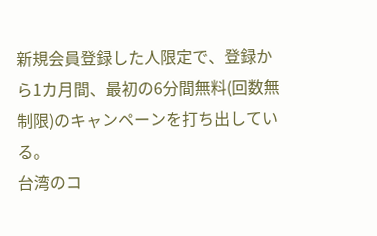新規会員登録した人限定で、登録から1カ月間、最初の6分間無料(回数無制限)のキャンペーンを打ち出している。
台湾のコ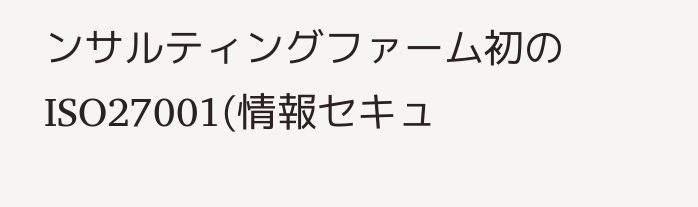ンサルティングファーム初のISO27001(情報セキュ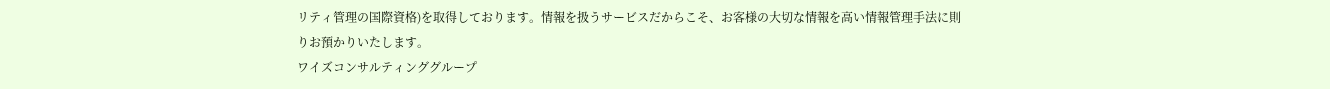リティ管理の国際資格)を取得しております。情報を扱うサービスだからこそ、お客様の大切な情報を高い情報管理手法に則りお預かりいたします。
ワイズコンサルティンググループ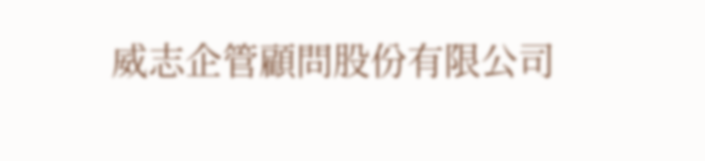威志企管顧問股份有限公司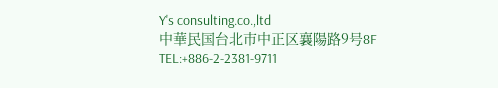Y's consulting.co.,ltd
中華民国台北市中正区襄陽路9号8F
TEL:+886-2-2381-9711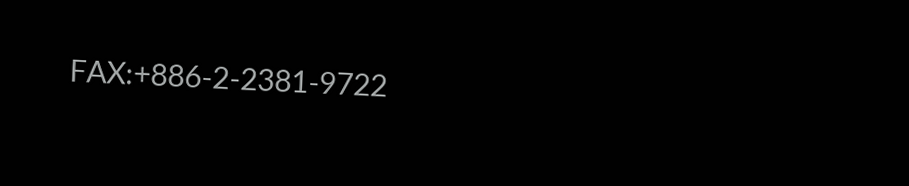FAX:+886-2-2381-9722